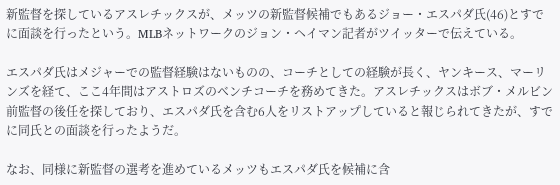新監督を探しているアスレチックスが、メッツの新監督候補でもあるジョー・エスパダ氏(46)とすでに面談を行ったという。MLBネットワークのジョン・ヘイマン記者がツイッターで伝えている。

エスパダ氏はメジャーでの監督経験はないものの、コーチとしての経験が長く、ヤンキース、マーリンズを経て、ここ4年間はアストロズのベンチコーチを務めてきた。アスレチックスはボブ・メルビン前監督の後任を探しており、エスパダ氏を含む6人をリストアップしていると報じられてきたが、すでに同氏との面談を行ったようだ。

なお、同様に新監督の選考を進めているメッツもエスパダ氏を候補に含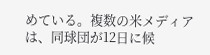めている。複数の米メディアは、同球団が12日に候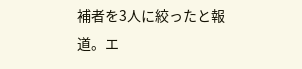補者を3人に絞ったと報道。エ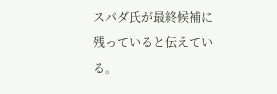スパダ氏が最終候補に残っていると伝えている。